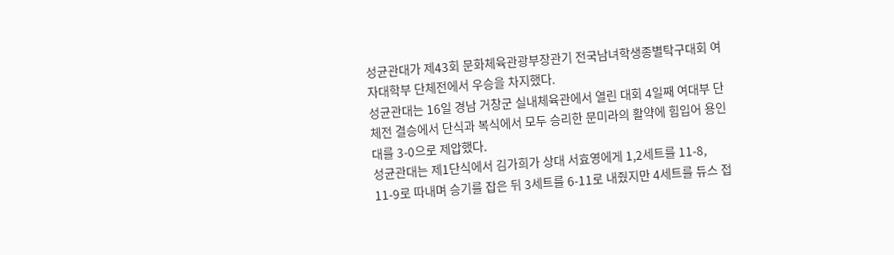성균관대가 제43회 문화체육관광부장관기 전국남녀학생종별탁구대회 여자대학부 단체전에서 우승을 차지했다.
성균관대는 16일 경남 거창군 실내체육관에서 열린 대회 4일째 여대부 단체전 결승에서 단식과 복식에서 모두 승리한 문미라의 활약에 힘입어 용인대를 3-0으로 제압했다.
성균관대는 제1단식에서 김가희가 상대 서효영에게 1,2세트를 11-8, 11-9로 따내며 승기를 잡은 뒤 3세트를 6-11로 내줬지만 4세트를 듀스 접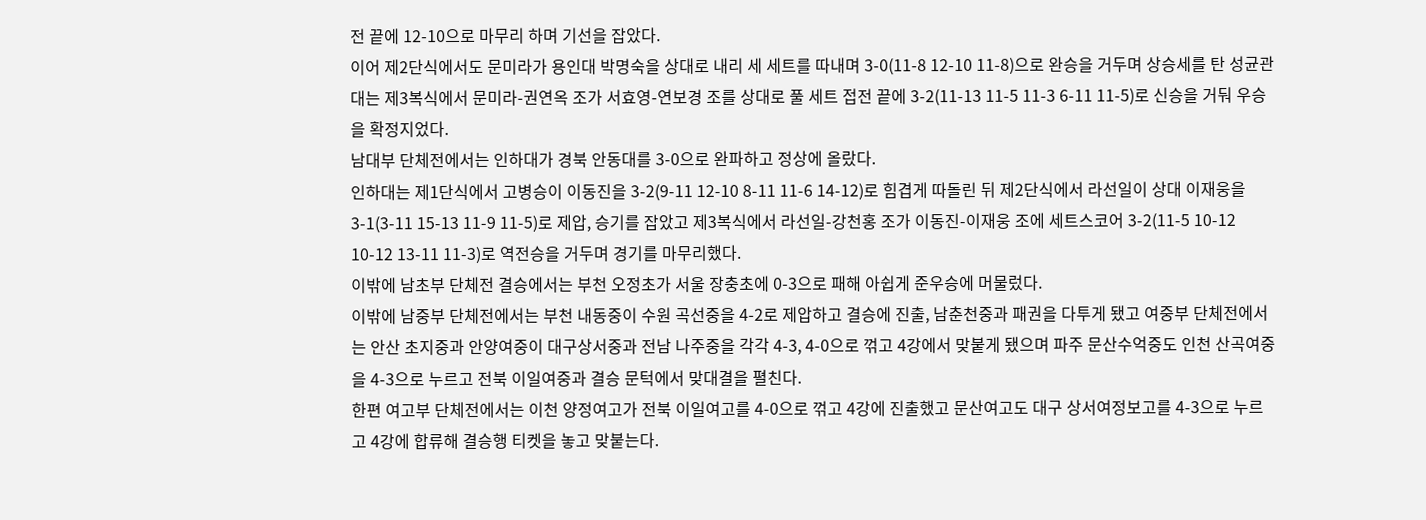전 끝에 12-10으로 마무리 하며 기선을 잡았다.
이어 제2단식에서도 문미라가 용인대 박명숙을 상대로 내리 세 세트를 따내며 3-0(11-8 12-10 11-8)으로 완승을 거두며 상승세를 탄 성균관대는 제3복식에서 문미라-권연옥 조가 서효영-연보경 조를 상대로 풀 세트 접전 끝에 3-2(11-13 11-5 11-3 6-11 11-5)로 신승을 거둬 우승을 확정지었다.
남대부 단체전에서는 인하대가 경북 안동대를 3-0으로 완파하고 정상에 올랐다.
인하대는 제1단식에서 고병승이 이동진을 3-2(9-11 12-10 8-11 11-6 14-12)로 힘겹게 따돌린 뒤 제2단식에서 라선일이 상대 이재웅을 3-1(3-11 15-13 11-9 11-5)로 제압, 승기를 잡았고 제3복식에서 라선일-강천홍 조가 이동진-이재웅 조에 세트스코어 3-2(11-5 10-12 10-12 13-11 11-3)로 역전승을 거두며 경기를 마무리했다.
이밖에 남초부 단체전 결승에서는 부천 오정초가 서울 장충초에 0-3으로 패해 아쉽게 준우승에 머물렀다.
이밖에 남중부 단체전에서는 부천 내동중이 수원 곡선중을 4-2로 제압하고 결승에 진출, 남춘천중과 패권을 다투게 됐고 여중부 단체전에서는 안산 초지중과 안양여중이 대구상서중과 전남 나주중을 각각 4-3, 4-0으로 꺾고 4강에서 맞붙게 됐으며 파주 문산수억중도 인천 산곡여중을 4-3으로 누르고 전북 이일여중과 결승 문턱에서 맞대결을 펼친다.
한편 여고부 단체전에서는 이천 양정여고가 전북 이일여고를 4-0으로 꺾고 4강에 진출했고 문산여고도 대구 상서여정보고를 4-3으로 누르고 4강에 합류해 결승행 티켓을 놓고 맞붙는다.